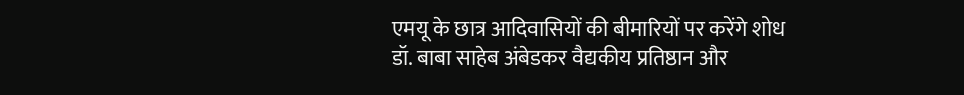एमयू के छात्र आदिवासियों की बीमारियों पर करेंगे शोध
डॉ. बाबा साहेब अंबेडकर वैद्यकीय प्रतिष्ठान और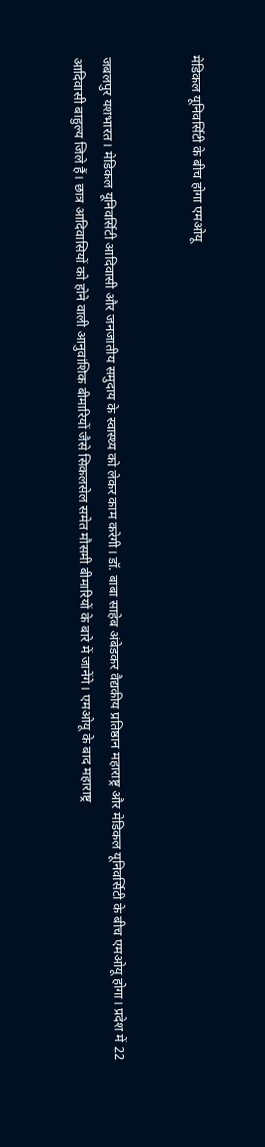मेडिकल यूनिवर्सिटी के बीच होगा एमओयू


जबलपुर यशभारत। मेडिकल यूनिवर्सिटी आदिवासी और जनजातीय समुदाय के स्वास्थ्य को लेकर काम करेगी। डॉ. बाबा साहेब अंबेडकर वैद्यकीय प्रतिष्ठान महाराष्ट्र और मेडिकल यूनिवर्सिटी के बीच एमओयू होगा। प्रदेश में 22 आदिवासी बाहुल्य जिले हैं। छात्र आदिवासियों को होने वाली आनुवांशिक बीमारियों जैसे सिकलसेल समेत मौसमी बीमारियों के बारे में जानेंगे। एमओयू के बाद महाराष्ट्र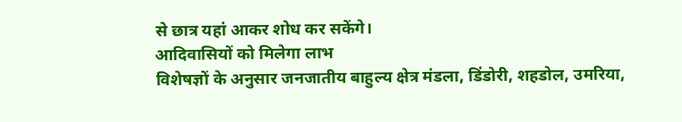से छात्र यहां आकर शोध कर सकेंगे।
आदिवासियों को मिलेगा लाभ
विशेषज्ञों के अनुसार जनजातीय बाहुल्य क्षेत्र मंडला, डिंडोरी, शहडोल, उमरिया,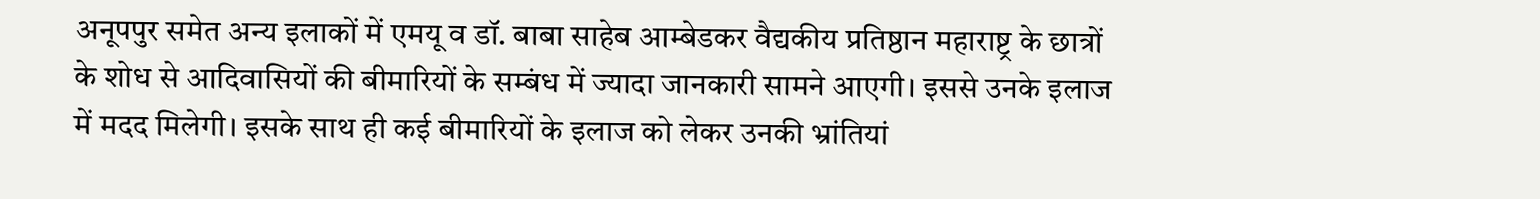अनूपपुर समेत अन्य इलाकों में एमयू व डॉ. बाबा साहेब आम्बेडकर वैद्यकीय प्रतिष्ठान महाराष्ट्र के छात्रों के शोध से आदिवासियों की बीमारियों के सम्बंध में ज्यादा जानकारी सामने आएगी। इससे उनके इलाज में मदद मिलेगी। इसके साथ ही कई बीमारियों के इलाज को लेकर उनकी भ्रांतियां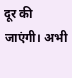दूर की जाएंगी। अभी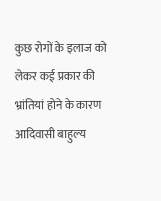कुछ रोगों के इलाज को लेकर कई प्रकार की भ्रांतियां होने के कारण आदिवासी बाहुल्य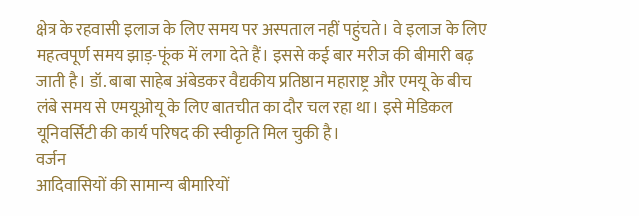क्षेत्र के रहवासी इलाज के लिए समय पर अस्पताल नहीं पहुंचते। वे इलाज के लिए महत्वपूर्ण समय झाड़-फूंक में लगा देते हैं। इससे कई बार मरीज की बीमारी बढ़ जाती है। डॉ. बाबा साहेब अंबेडकर वैद्यकीय प्रतिष्ठान महाराष्ट्र और एमयू के बीच लंबे समय से एमयूओयू के लिए बातचीत का दौर चल रहा था। इसे मेडिकल यूनिवर्सिटी की कार्य परिषद की स्वीकृति मिल चुकी है।
वर्जन
आदिवासियों की सामान्य बीमारियों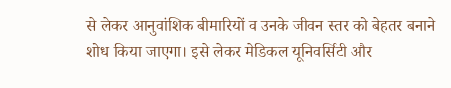से लेकर आनुवांशिक बीमारियों व उनके जीवन स्तर को बेहतर बनाने शोध किया जाएगा। इसे लेकर मेडिकल यूनिवर्सिटी और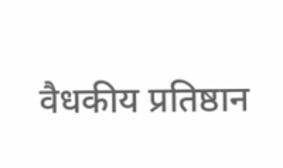वैधकीय प्रतिष्ठान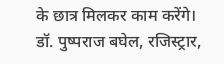के छात्र मिलकर काम करेंगे।
डॉ. पुष्पराज बघेल, रजिस्ट्रार,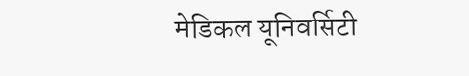मेडिकल यूनिवर्सिटी